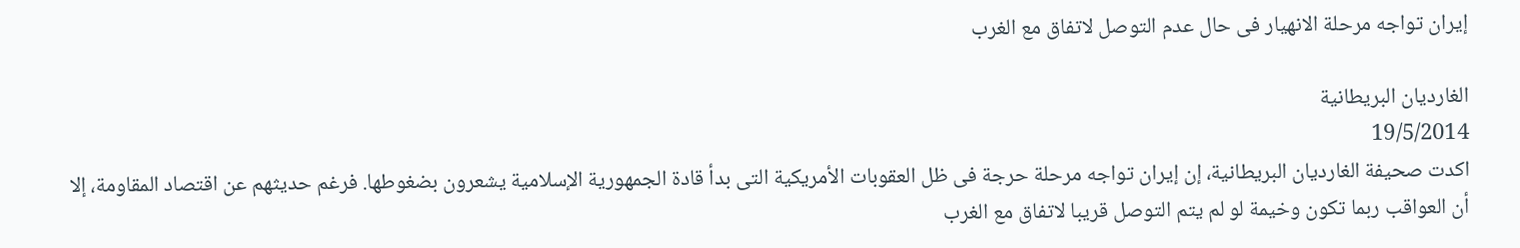إيران تواجه مرحلة الانهيار فی حال عدم التوصل لاتفاق مع الغرب

الغارديان البريطانية
19/5/2014
اکدت صحيفة الغارديان البريطانية، إن إيران تواجه مرحلة حرجة فی ظل العقوبات الأمريکية التی بدأ قادة الجمهورية الإسلامية يشعرون بضغوطها. فرغم حديثهم عن اقتصاد المقاومة، إلا أن العواقب ربما تکون وخيمة لو لم يتم التوصل قريبا لاتفاق مع الغرب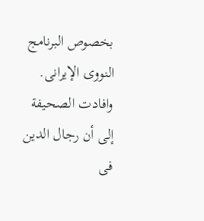بخصوص البرنامج النووی الإيرانی.
وافادت الصحيفة إلی أن رجال الدين فی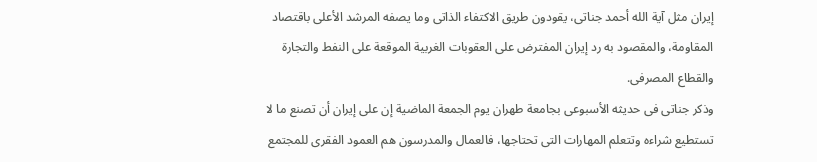إيران مثل آية الله أحمد جناتی، يقودون طريق الاکتفاء الذاتی وما يصفه المرشد الأعلی باقتصاد المقاومة، والمقصود به رد إيران المفترض علی العقوبات الغربية الموقعة علی النفط والتجارة والقطاع المصرفی.
وذکر جناتی فی حديثه الأسبوعی بجامعة طهران يوم الجمعة الماضية إن علی إيران أن تصنع ما لا تستطيع شراءه وتتعلم المهارات التی تحتاجها، فالعمال والمدرسون هم العمود الفقری للمجتمع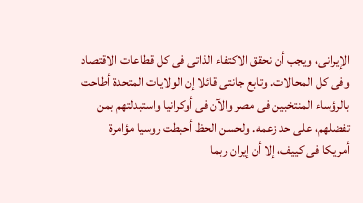الإيرانی، ويجب أن نحقق الاکتفاء الذاتی فی کل قطاعات الاقتصاد وفی کل المحالات. وتابع جانتی قائلا إن الولايات المتحدة أطاحت بالرؤساء المنتخبين فی مصر والآن فی أوکرانيا واستبدلتهم بمن تفضلهم، علی حد زعمه. ولحسن الحظ أحبطت روسيا مؤامرة أمريکا فی کييف، إلا أن إيران ربما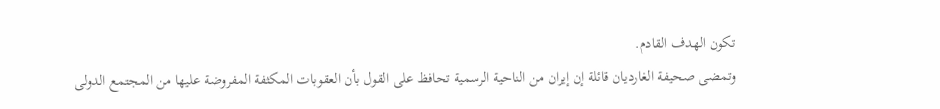تکون الهدف القادم.
وتمضی صحيفة الغارديان قائلة إن إيران من الناحية الرسمية تحافظ علی القول بأن العقوبات المکثفة المفروضة عليها من المجتمع الدولی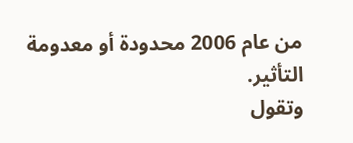من عام 2006 محدودة أو معدومة التأثير.
وتقول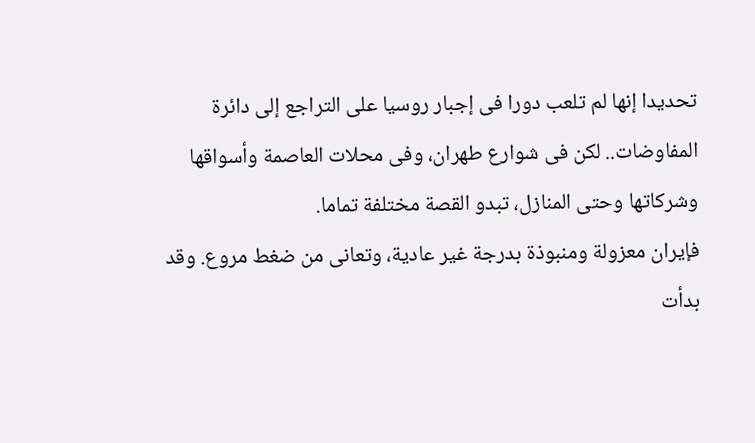تحديدا إنها لم تلعب دورا فی إجبار روسيا علی التراجع إلی دائرة المفاوضات.. لکن فی شوارع طهران، وفی محلات العاصمة وأسواقها وشرکاتها وحتی المنازل، تبدو القصة مختلفة تماما.
فإيران معزولة ومنبوذة بدرجة غير عادية، وتعانی من ضغط مروع. وقد بدأت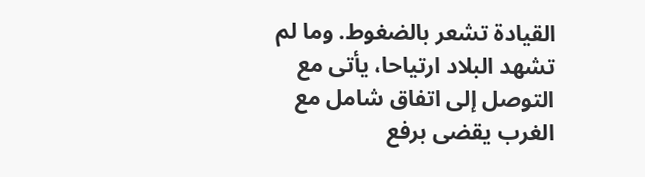القيادة تشعر بالضغوط. وما لم تشهد البلاد ارتياحا، يأتی مع التوصل إلی اتفاق شامل مع الغرب يقضی برفع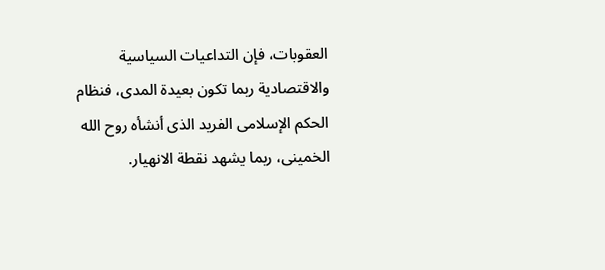العقوبات، فإن التداعيات السياسية والاقتصادية ربما تکون بعيدة المدی، فنظام الحکم الإسلامی الفريد الذی أنشأه روح الله الخمينی، ربما يشهد نقطة الانهيار.